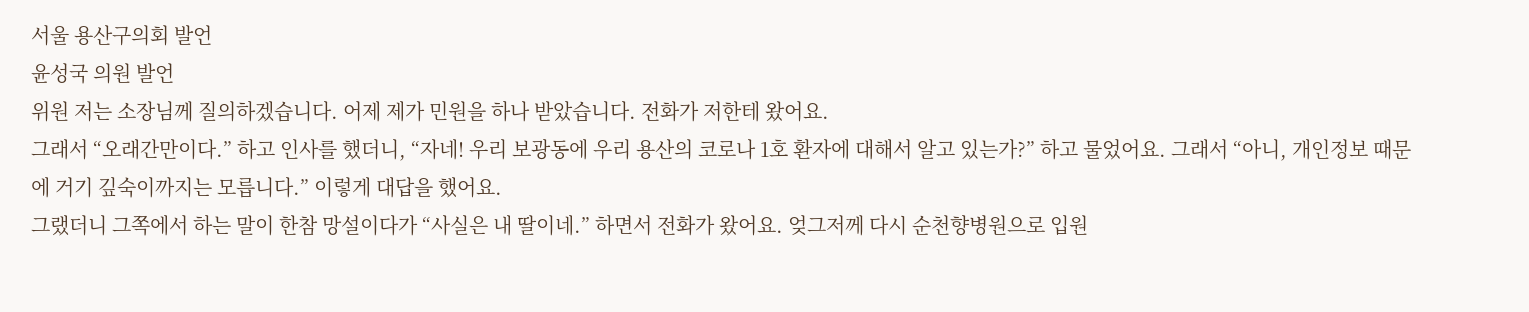서울 용산구의회 발언
윤성국 의원 발언
위원 저는 소장님께 질의하겠습니다. 어제 제가 민원을 하나 받았습니다. 전화가 저한테 왔어요.
그래서 “오래간만이다.” 하고 인사를 했더니, “자네! 우리 보광동에 우리 용산의 코로나 1호 환자에 대해서 알고 있는가?” 하고 물었어요. 그래서 “아니, 개인정보 때문에 거기 깊숙이까지는 모릅니다.” 이렇게 대답을 했어요.
그랬더니 그쪽에서 하는 말이 한참 망설이다가 “사실은 내 딸이네.” 하면서 전화가 왔어요. 엊그저께 다시 순천향병원으로 입원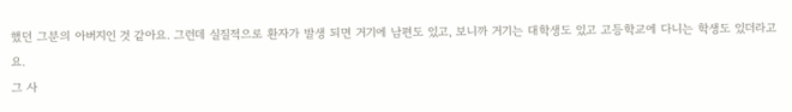했던 그분의 아버지인 것 같아요. 그런데 실질적으로 환자가 발생 되면 거기에 남편도 있고, 보니까 거기는 대학생도 있고 고등학교에 다니는 학생도 있더라고요.
그 사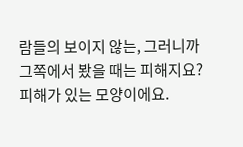람들의 보이지 않는, 그러니까 그쪽에서 봤을 때는 피해지요? 피해가 있는 모양이에요.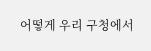어떻게 우리 구청에서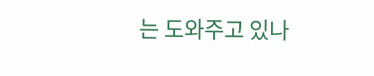는 도와주고 있나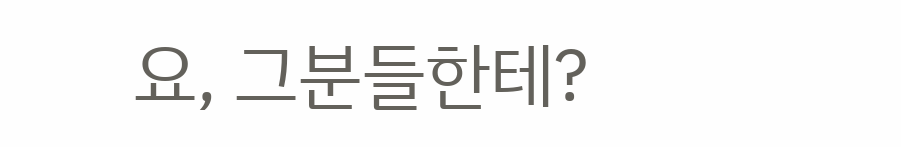요, 그분들한테?